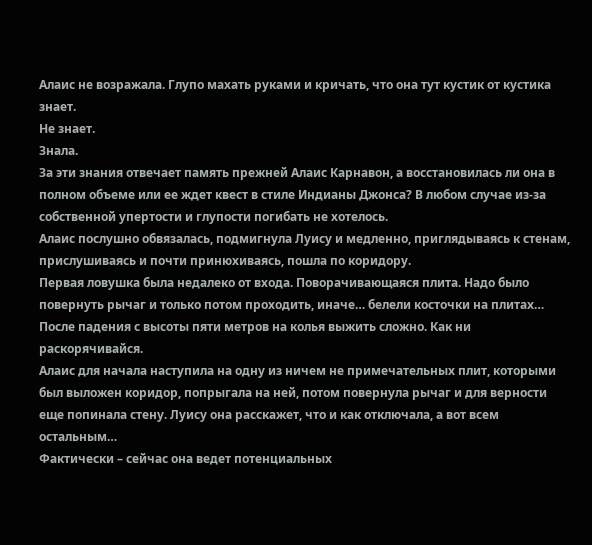Алаис не возражала. Глупо махать руками и кричать, что она тут кустик от кустика знает.
Не знает.
Знала.
За эти знания отвечает память прежней Алаис Карнавон, а восстановилась ли она в полном объеме или ее ждет квест в стиле Индианы Джонса? В любом случае из-за собственной упертости и глупости погибать не хотелось.
Алаис послушно обвязалась, подмигнула Луису и медленно, приглядываясь к стенам, прислушиваясь и почти принюхиваясь, пошла по коридору.
Первая ловушка была недалеко от входа. Поворачивающаяся плита. Надо было повернуть рычаг и только потом проходить, иначе… белели косточки на плитах…
После падения с высоты пяти метров на колья выжить сложно. Как ни раскорячивайся.
Алаис для начала наступила на одну из ничем не примечательных плит, которыми был выложен коридор, попрыгала на ней, потом повернула рычаг и для верности еще попинала стену. Луису она расскажет, что и как отключала, а вот всем остальным…
Фактически – сейчас она ведет потенциальных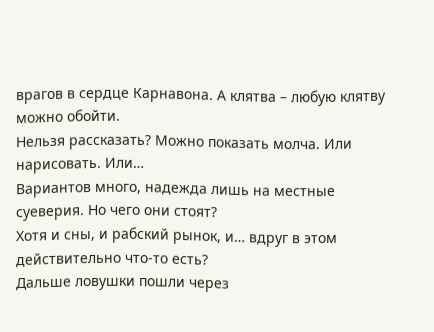врагов в сердце Карнавона. А клятва – любую клятву можно обойти.
Нельзя рассказать? Можно показать молча. Или нарисовать. Или…
Вариантов много, надежда лишь на местные суеверия. Но чего они стоят?
Хотя и сны, и рабский рынок, и… вдруг в этом действительно что-то есть?
Дальше ловушки пошли через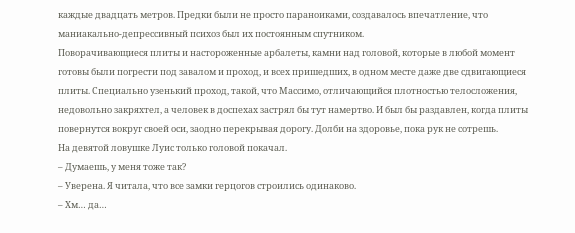каждые двадцать метров. Предки были не просто параноиками, создавалось впечатление, что маниакально-депрессивный психоз был их постоянным спутником.
Поворачивающиеся плиты и настороженные арбалеты, камни над головой, которые в любой момент готовы были погрести под завалом и проход, и всех пришедших, в одном месте даже две сдвигающиеся плиты. Специально узенький проход, такой, что Массимо, отличающийся плотностью телосложения, недовольно закряхтел, а человек в доспехах застрял бы тут намертво. И был бы раздавлен, когда плиты повернутся вокруг своей оси, заодно перекрывая дорогу. Долби на здоровье, пока рук не сотрешь.
На девятой ловушке Луис только головой покачал.
– Думаешь, у меня тоже так?
– Уверена. Я читала, что все замки герцогов строились одинаково.
– Хм… да…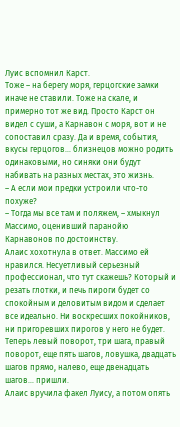Луис вспомнил Карст.
Тоже – на берегу моря, герцогские замки иначе не ставили. Тоже на скале, и примерно тот же вид. Просто Карст он видел с суши, а Карнавон с моря, вот и не сопоставил сразу. Да и время, события, вкусы герцогов… близнецов можно родить одинаковыми, но синяки они будут набивать на разных местах, это жизнь.
– А если мои предки устроили что-то похуже?
– Тогда мы все там и поляжем, – хмыкнул Массимо, оценивший паранойю Карнавонов по достоинству.
Алаис хохотнула в ответ. Массимо ей нравился. Несуетливый серьезный профессионал, что тут скажешь? Который и резать глотки, и печь пироги будет со спокойным и деловитым видом и сделает все идеально. Ни воскресших покойников, ни пригоревших пирогов у него не будет.
Теперь левый поворот, три шага, правый поворот, еще пять шагов, ловушка, двадцать шагов прямо, налево, еще двенадцать шагов… пришли.
Алаис вручила факел Луису, а потом опять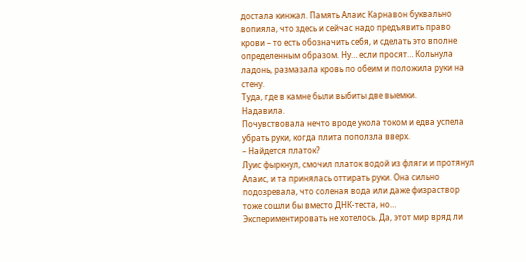достала кинжал. Память Алаис Карнавон буквально вопияла, что здесь и сейчас надо предъявить право крови – то есть обозначить себя, и сделать это вполне определенным образом. Ну… если просят… Кольнула ладонь, размазала кровь по обеим и положила руки на стену.
Туда, где в камне были выбиты две выемки.
Надавила.
Почувствовала нечто вроде укола током и едва успела убрать руки, когда плита поползла вверх.
– Найдется платок?
Луис фыркнул, смочил платок водой из фляги и протянул Алаис, и та принялась оттирать руки. Она сильно подозревала, что соленая вода или даже физраствор тоже сошли бы вместо ДНК-теста, но…
Экспериментировать не хотелось. Да, этот мир вряд ли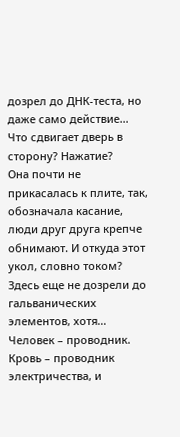дозрел до ДНК-теста, но даже само действие… Что сдвигает дверь в сторону? Нажатие?
Она почти не прикасалась к плите, так, обозначала касание, люди друг друга крепче обнимают. И откуда этот укол, словно током? Здесь еще не дозрели до гальванических элементов, хотя…
Человек – проводник. Кровь – проводник электричества, и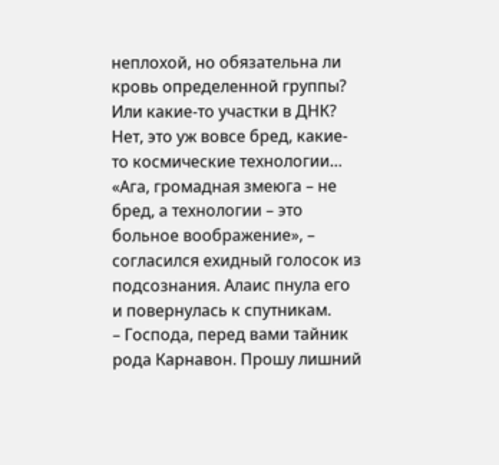неплохой, но обязательна ли кровь определенной группы? Или какие-то участки в ДНК?
Нет, это уж вовсе бред, какие-то космические технологии…
«Ага, громадная змеюга – не бред, а технологии – это больное воображение», – согласился ехидный голосок из подсознания. Алаис пнула его и повернулась к спутникам.
– Господа, перед вами тайник рода Карнавон. Прошу лишний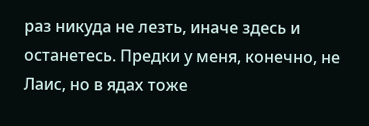раз никуда не лезть, иначе здесь и останетесь. Предки у меня, конечно, не Лаис, но в ядах тоже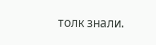толк знали.